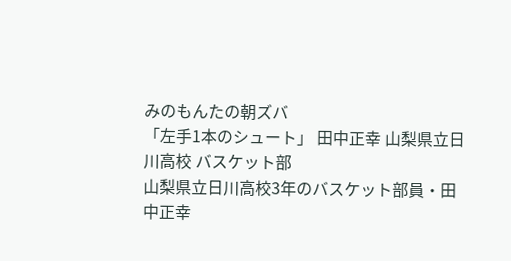みのもんたの朝ズバ
「左手1本のシュート」 田中正幸 山梨県立日川高校 バスケット部
山梨県立日川高校3年のバスケット部員・田中正幸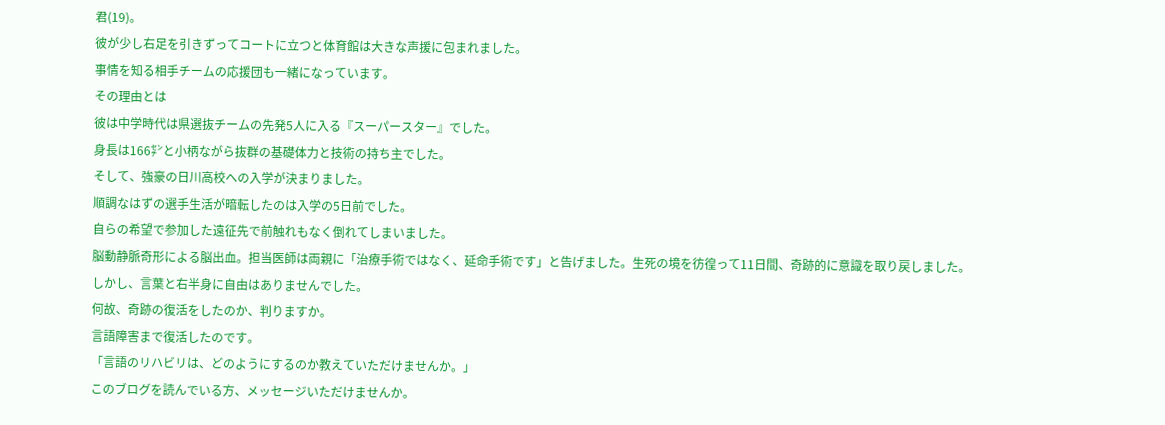君(19)。
彼が少し右足を引きずってコートに立つと体育館は大きな声援に包まれました。
事情を知る相手チームの応援団も一緒になっています。
その理由とは
彼は中学時代は県選抜チームの先発5人に入る『スーパースター』でした。
身長は166㌢と小柄ながら抜群の基礎体力と技術の持ち主でした。
そして、強豪の日川高校への入学が決まりました。
順調なはずの選手生活が暗転したのは入学の5日前でした。
自らの希望で参加した遠征先で前触れもなく倒れてしまいました。
脳動静脈奇形による脳出血。担当医師は両親に「治療手術ではなく、延命手術です」と告げました。生死の境を彷徨って11日間、奇跡的に意識を取り戻しました。
しかし、言葉と右半身に自由はありませんでした。
何故、奇跡の復活をしたのか、判りますか。
言語障害まで復活したのです。
「言語のリハビリは、どのようにするのか教えていただけませんか。」
このブログを読んでいる方、メッセージいただけませんか。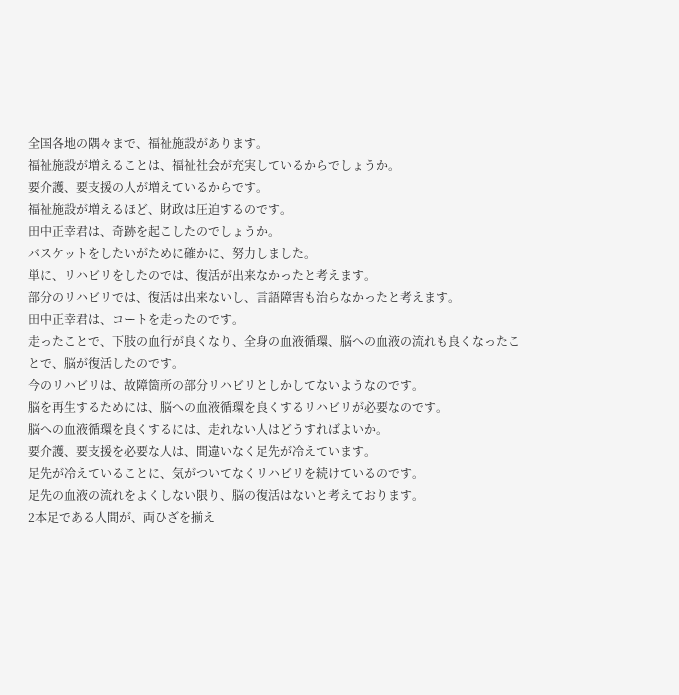全国各地の隅々まで、福祉施設があります。
福祉施設が増えることは、福祉社会が充実しているからでしょうか。
要介護、要支援の人が増えているからです。
福祉施設が増えるほど、財政は圧迫するのです。
田中正幸君は、奇跡を起こしたのでしょうか。
バスケットをしたいがために確かに、努力しました。
単に、リハビリをしたのでは、復活が出来なかったと考えます。
部分のリハビリでは、復活は出来ないし、言語障害も治らなかったと考えます。
田中正幸君は、コートを走ったのです。
走ったことで、下肢の血行が良くなり、全身の血液循環、脳への血液の流れも良くなったことで、脳が復活したのです。
今のリハビリは、故障箇所の部分リハビリとしかしてないようなのです。
脳を再生するためには、脳への血液循環を良くするリハビリが必要なのです。
脳への血液循環を良くするには、走れない人はどうすればよいか。
要介護、要支援を必要な人は、間違いなく足先が冷えています。
足先が冷えていることに、気がついてなくリハビリを続けているのです。
足先の血液の流れをよくしない限り、脳の復活はないと考えております。
2本足である人間が、両ひざを揃え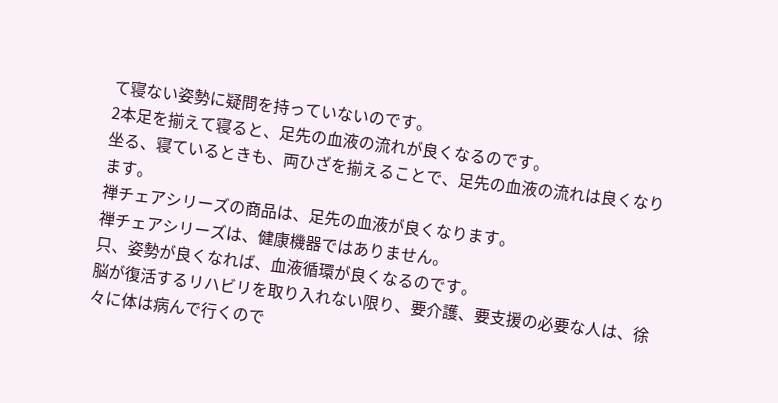て寝ない姿勢に疑問を持っていないのです。
2本足を揃えて寝ると、足先の血液の流れが良くなるのです。
坐る、寝ているときも、両ひざを揃えることで、足先の血液の流れは良くなります。
禅チェアシリーズの商品は、足先の血液が良くなります。
禅チェアシリーズは、健康機器ではありません。
只、姿勢が良くなれば、血液循環が良くなるのです。
脳が復活するリハビリを取り入れない限り、要介護、要支援の必要な人は、徐々に体は病んで行くので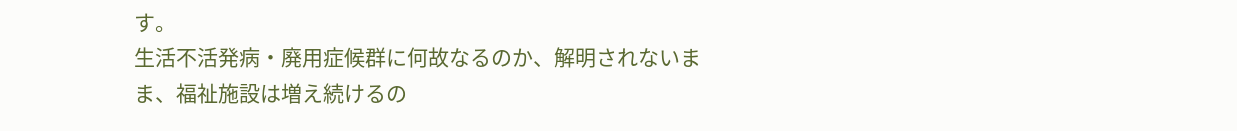す。
生活不活発病・廃用症候群に何故なるのか、解明されないまま、福祉施設は増え続けるの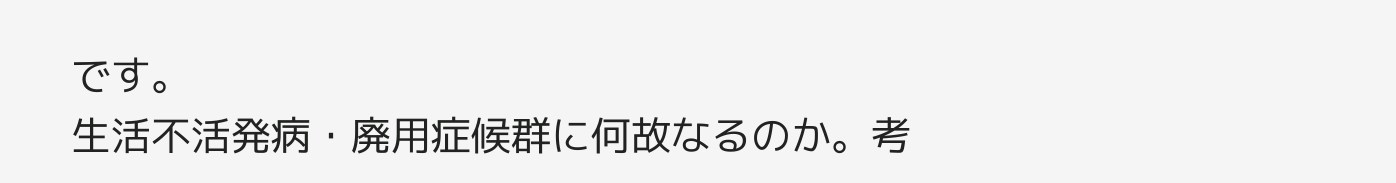です。
生活不活発病・廃用症候群に何故なるのか。考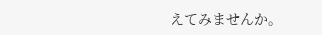えてみませんか。